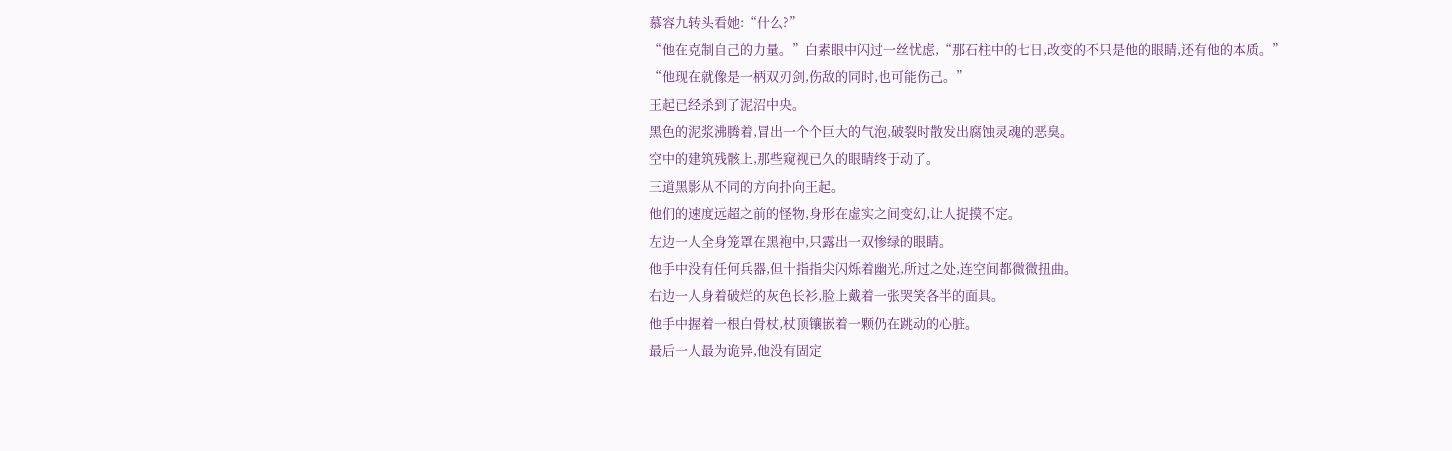慕容九转头看她:“什么?”
“他在克制自己的力量。”白素眼中闪过一丝忧虑,“那石柱中的七日,改变的不只是他的眼睛,还有他的本质。”
“他现在就像是一柄双刃剑,伤敌的同时,也可能伤己。”
王起已经杀到了泥沼中央。
黑色的泥浆沸腾着,冒出一个个巨大的气泡,破裂时散发出腐蚀灵魂的恶臭。
空中的建筑残骸上,那些窥视已久的眼睛终于动了。
三道黑影从不同的方向扑向王起。
他们的速度远超之前的怪物,身形在虚实之间变幻,让人捉摸不定。
左边一人全身笼罩在黑袍中,只露出一双惨绿的眼睛。
他手中没有任何兵器,但十指指尖闪烁着幽光,所过之处,连空间都微微扭曲。
右边一人身着破烂的灰色长衫,脸上戴着一张哭笑各半的面具。
他手中握着一根白骨杖,杖顶镶嵌着一颗仍在跳动的心脏。
最后一人最为诡异,他没有固定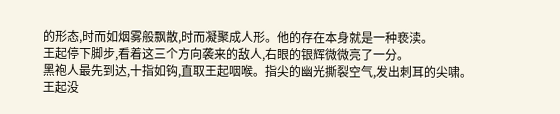的形态,时而如烟雾般飘散,时而凝聚成人形。他的存在本身就是一种亵渎。
王起停下脚步,看着这三个方向袭来的敌人,右眼的银辉微微亮了一分。
黑袍人最先到达,十指如钩,直取王起咽喉。指尖的幽光撕裂空气,发出刺耳的尖啸。
王起没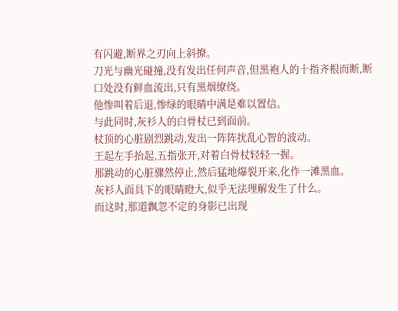有闪避,断界之刃向上斜撩。
刀光与幽光碰撞,没有发出任何声音,但黑袍人的十指齐根而断,断口处没有鲜血流出,只有黑烟缭绕。
他惨叫着后退,惨绿的眼睛中满是难以置信。
与此同时,灰衫人的白骨杖已到面前。
杖顶的心脏剧烈跳动,发出一阵阵扰乱心智的波动。
王起左手抬起,五指张开,对着白骨杖轻轻一握。
那跳动的心脏骤然停止,然后猛地爆裂开来,化作一滩黑血。
灰衫人面具下的眼睛瞪大,似乎无法理解发生了什么。
而这时,那道飘忽不定的身影已出现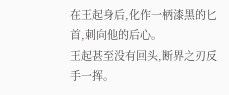在王起身后,化作一柄漆黑的匕首,刺向他的后心。
王起甚至没有回头,断界之刃反手一挥。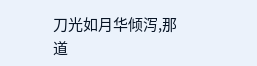刀光如月华倾泻,那道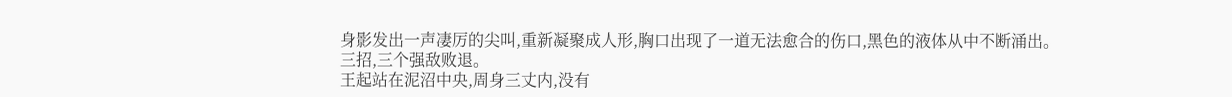身影发出一声凄厉的尖叫,重新凝聚成人形,胸口出现了一道无法愈合的伤口,黑色的液体从中不断涌出。
三招,三个强敌败退。
王起站在泥沼中央,周身三丈内,没有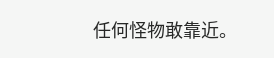任何怪物敢靠近。